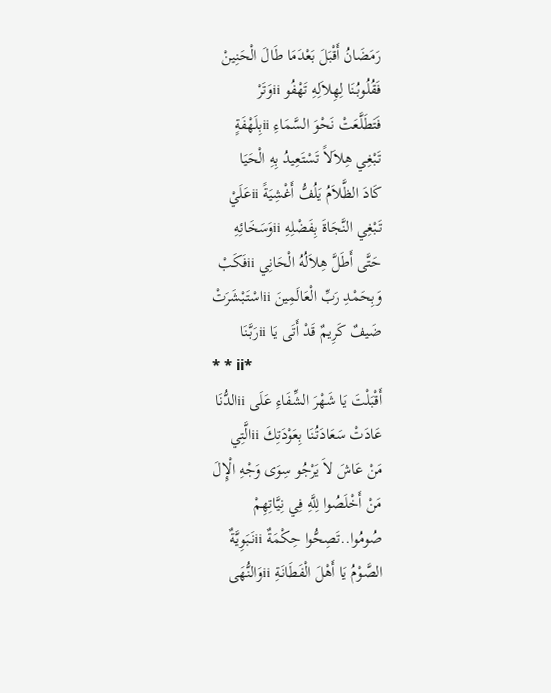رَمَضَانُ أَقْبَلَ بَعْدَمَا طَالَ الْحَنِينْ
فَقُلُوبُنَا لِهِلاَلِهِ تَهْفُو iiوَتَرْ
فَتَطَلَّعَتْ نَحْوَ السَّمَاءِ iiبِلَهْفَةٍ
تَبْغِي هِلاَلاً تَسْتَعِيدُ بِهِ الْحَيَا
كَادَ الظَّلاَمُ يَلُفُّ أَغْشِيَةً iiعَلَيْ
تَبْغِي النَّجَاةَ بِفَضْلِهِ iiوَسَخَائِهِ
حَتَّى أَطَلَّ هِلاَلُهُ الْحَانِي iiفَكَبْ
وَبِحَمْدِ رَبِّ الْعَالَمِينَ iiاسْتَبْشَرَتْ
ضَيفٌ كَرِيمٌ قَدْ أَتَى يَا iiرَبَّنَا
* * ii*
أَقْبَلْتَ يَا شَهْرَ الشِّفَاءِ عَلَى iiالدُّنَا
عَادَتْ سَعَادَتُنَا بِعَوْدَتِكَ iiالَّتِي
مَنْ عَاشَ لاَ يَرْجُو سِوَى وَجْهِ الْإِلَ
مَنْ أَخْلَصُوا لِلَّهِ فِي نِيَّاتِهِمْ
صُومُوا..تَصِحُّوا حِكْمَةٌ iiنَبَوِيَّةٌ
الصَّوْمُ يَا أَهْلَ الْفَطَانَةِ iiوَالنُّهَى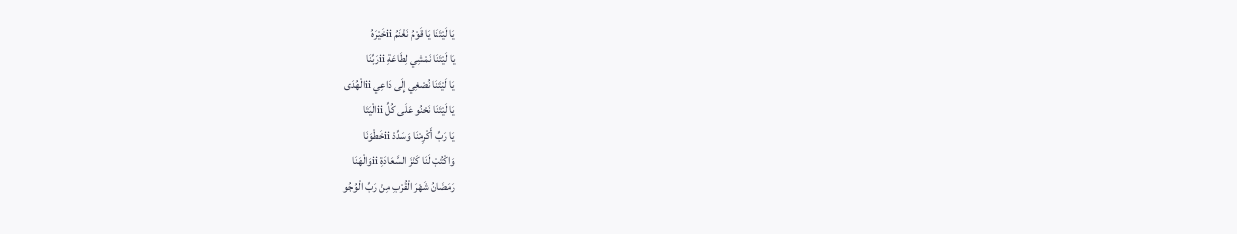يَا لَيْتَنَا يَا قَوْمُ نَغْنَمُ iiخَيْرَهُ
يَا لَيْتَنَا نَمْشِي لِطَاعَةِ iiرَبِّنَا
يَا لَيْتَنَا نُصْغِي إِلَى دَاعِي iiالْهُدَى
يَا لَيْتَنَا نَحْنُو عَلَى كُلِّ iiالْيَتَا
يَا رَبِّ أَكْرِمْنَا وَسَدِّدْ iiخَطْوَنَا
وَاكْتُبْ لَنَا كَنْزَ السَّعَادَةِ iiوَالْهَنَا
رَمَضَانُ شَهْرَ الْقُرْبِ مِنْ رَبِّ الْوُجُو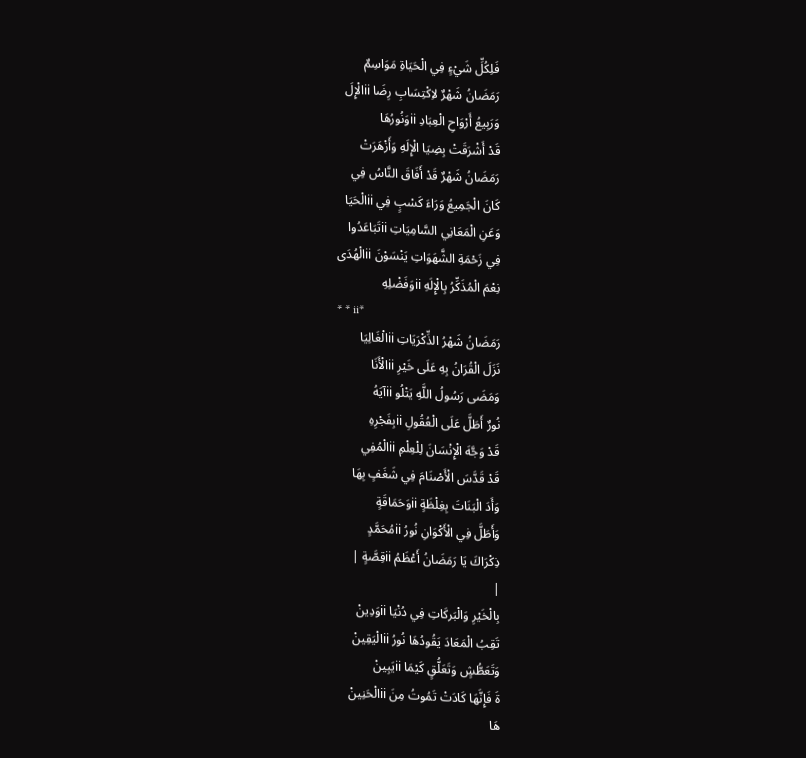فَلِكُلِّ شَيْءٍ فِي الْحَيَاةِ مَوَاسِمٌ
رَمَضَانُ شَهْرٌ لاِكْتِسَابِ رِضَا iiالْإِلَ
وَرَبِيعُ أَرْوَاحِ الْعِبَادِ iiوَنُورُهَا
قَدْ أَشْرَقَتْ بِضِيَا الْإِلَهِ وَأَزْهَرَتْ
رَمَضَانُ شَهْرٌ قَدْ أَفَاقَ النَّاسُ فِي
كَانَ الْجَمِيعُ وَرَاءَ كَسْبٍ فِي iiالْحَيَا
وَعَنِ الْمَعَانِي السَّامِيَاتِ iiتَبَاعَدُوا
فِي زَحْمَةِ الشَّهَوَاتِ يَنْسَوْنَ iiالْهُدَى
نِعْمَ الْمُذَكِّرُ بِالْإِلَهِ iiوَفَضْلِهِ
* * ii*
رَمَضَانُ شَهْرُ الذِّكْرَيَاتِ iiالْغَالِيَا
نَزَلَ الْقُرَانُ بِهِ عَلَى خَيْرِ iiالْأَنَا
وَمَضَى رَسُولُ اللَّهِ يَتْلُو iiآيَهُ
نُورٌ أَطَلَّ عَلَى الْعُقُولِ iiبِفَجْرِهِ
قَدْ وَجَّهَ الْإِنْسَانَ لِلْعِلْمِ iiالْمُفِي
قَدْ قَدَّسَ الْأَصْنَامَ فِي شَغَفٍ بِهَا
وَأَدَ الْبَنَاتَ بِغِلْظَةٍ iiوَحَمَاقَةٍ
وَأَطَلَّ فِي الْأَكْوَانِ نُورُ iiمُحَمَّدٍ
ذِكْرَاكَ يَا رَمَضَانُ أَعْظَمُ iiقِصَّةٍ |
|
بِالْخَيْرِ وَالْبَركَاتِ فِي دُنْيَا iiوَدِينْ
تَقِبُ الْمَعَادَ يَقُودُهَا نُورُ iiالْيَقِينْ
وَتَعَطُّشٍ وَتَعَلُّقٍ كَيْمَا iiيَبِينْ
ةَ فَإِنَّهَا كَادَتْ تَمُوتُ مِنَ iiالْحَنِينْ
هَا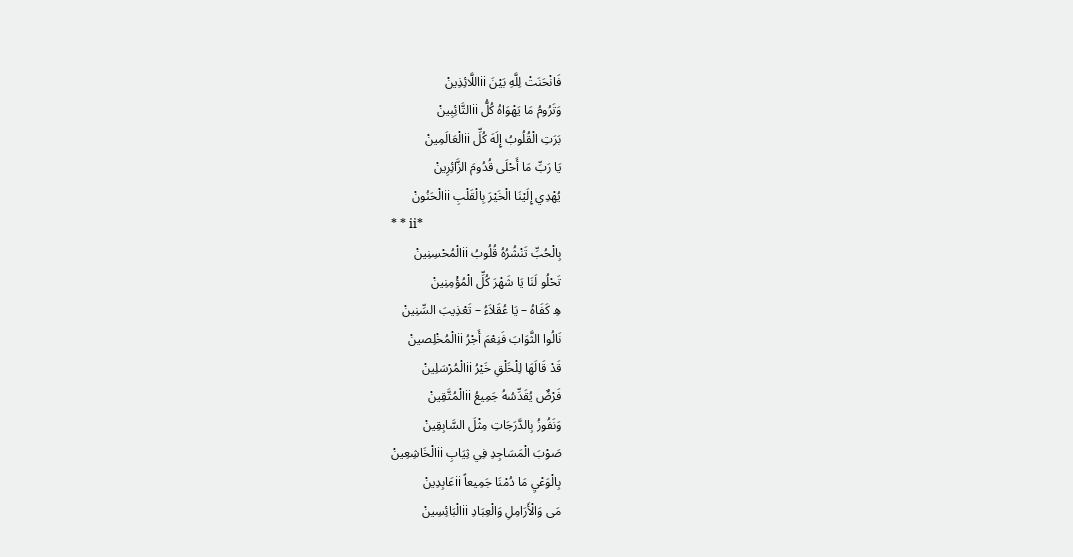فَانْحَنَتْ لِلَّهِ بَيْنَ iiاللَّائِذِينْ
وَتَرُومُ مَا يَهْوَاهُ كُلُّ iiالتَّائِبِينْ
بَرَتِ الْقُلُوبُ إِلَهَ كُلِّ iiالْعَالَمِينْ
يَا رَبِّ مَا أَحْلَى قُدُومَ الزَّائِرِينْ
يُهْدِي إِلَيْنَا الْخَيْرَ بِالْقَلْبِ iiالْحَنُونْ
* * ii*
بِالْحُبِّ تَنْشُرُهُ قُلُوبُ iiالْمُحْسِنِينْ
تَحْلُو لَنَا يَا شَهْرَ كُلِّ الْمُؤْمِنِينْ
هِ كَفَاهُ – يَا عُقَلاَءُ – تَعْذِيبَ السِّنِينْ
نَالُوا الثَّوَابَ فَنِعْمَ أَجْرُ iiالْمُخْلِصينْ
قَدْ قَالَهَا لِلْخَلْقِ خَيْرُ iiالْمُرْسَلِينْ
فَرْضٌ يُقَدِّسُهُ جَمِيعُ iiالْمُتَّقِينْ
وَنَفُوزُ بِالدَّرَجَاتِ مِثْلَ السَّابِقِينْ
صَوْبَ الْمَسَاجِدِ فِي ثِيَابِ iiالْخَاشِعِينْ
بِالْوَعْيِ مَا دُمْنَا جَمِيعاً iiعَابِدِينْ
مَى وَالْأَرَامِلِ وَالْعِبَادِ iiالْبَائِسِينْ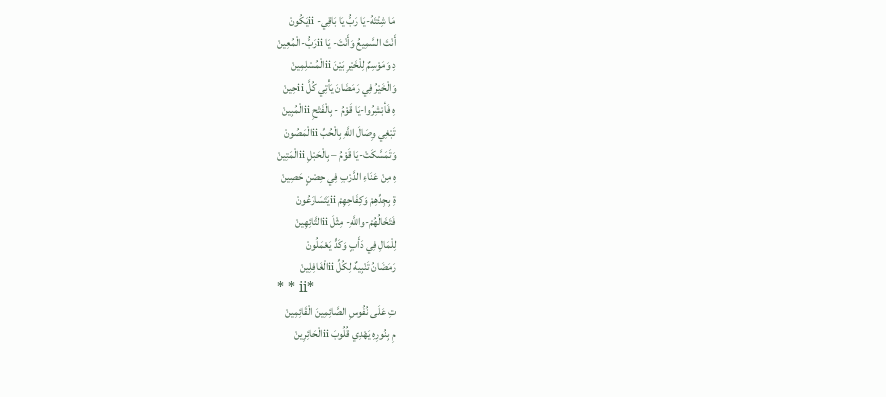مَا شِئْتَهُ-يَا رَبُّ يَا بَاقِي- iiيَكُونْ
أَنْتَ السَّمِيعُ وَأَنْتَ- يَا iiرَبُّ-الْمُعِينْ
دِ وَمَوْسِمٌ لِلْخَيْرِ بَيْنَ iiالْمُسْلِمِينْ
وَالْخَيْرُ فِي رَمَضَانَ يَأْتِي كُلَّ iiحِينْ
هِ فَأبْشِرُوا-يَا قَوْمُ - بِالْفَتْحِ iiالْمُبِينْ
تَبْغِي وِصَالَ اللَّهِ بِالْحُبِّ iiالْمَصُونْ
وَتَمَسَّكَتْ-يَا قَوْمُ – بِالْحَبْلِ iiالْمَتِينْ
هِ مِنْ عَنَاءِ الدَّرْبِ فِي حِصْنٍ حَصِينْ
ةِ بِجِدِّهِمْ وَكِفَاحِهِمْ iiيَتَسَارَعُونْ
فَتَخَالُهُمْ-واللَّهِ- مِثْلَ iiالتَّائِهِينْ
لِلْمَالِ فِي دَأَبٍ وَكَدٍّ يَعْمَلُونْ
رَمَضَانُ تَنْبِيهٌ لِكُلِّ iiالْغَافِلِينْ
* * ii*
تِ عَلَى نُفُوسِ الصَّائِمِينَ الْقَائِمِينْ
مِ بِنُورِهِ يَهْدِي قُلُوبَ iiالْحَائِرِينْ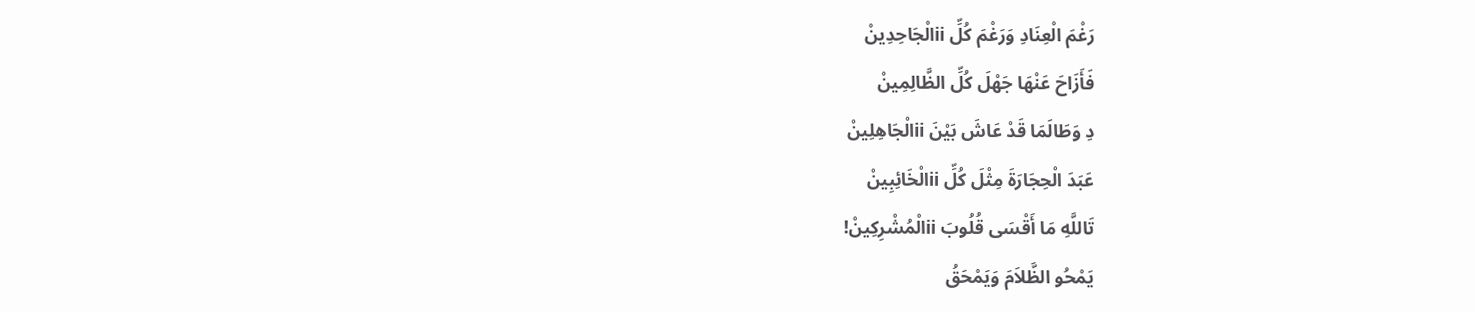رَغْمَ الْعِنَادِ وَرَغْمَ كُلِّ iiالْجَاحِدِينْ
فَأَزَاحَ عَنْهَا جَهْلَ كُلِّ الظَّالِمِينْ
دِ وَطَالَمَا قَدْ عَاشَ بَيْنَ iiالْجَاهِلِينْ
عَبَدَ الْحِجَارَةَ مِثْلَ كُلِّ iiالْخَائِبِينْ
تَاللَّهِ مَا أَقْسَى قُلُوبَ iiالْمُشْرِكِينْ!
يَمْحُو الظَّلاَمَ وَيَمْحَقُ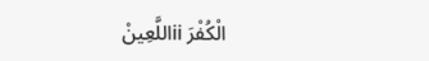الْكُفْرَ iiاللَّعِينْ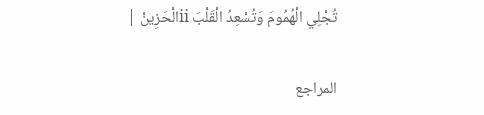تُجْلِي الْهُمُومَ وَتُسْعِدُ الْقَلْبَ iiالْحَزِينْ |

المراجع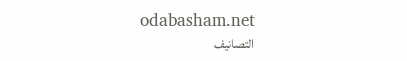odabasham.net
التصانيف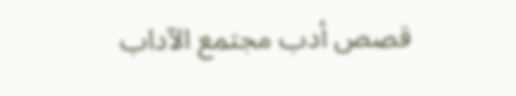قصص أدب مجتمع الآداب